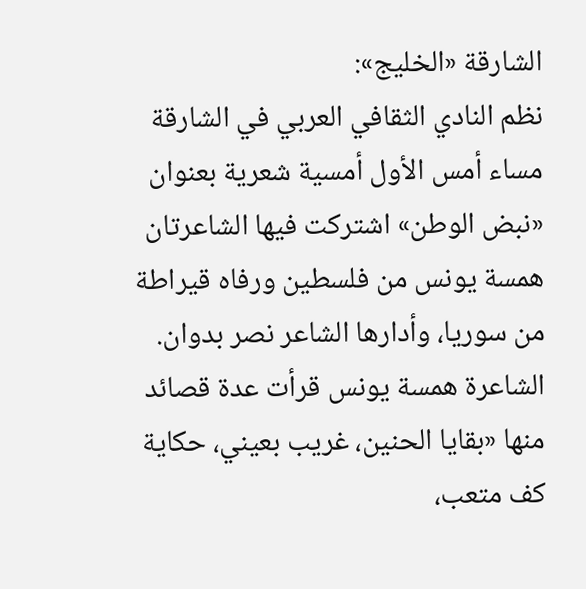الشارقة «الخليج»:
نظم النادي الثقافي العربي في الشارقة مساء أمس الأول أمسية شعرية بعنوان «نبض الوطن» اشتركت فيها الشاعرتان همسة يونس من فلسطين ورفاه قيراطة من سوريا، وأدارها الشاعر نصر بدوان.
الشاعرة همسة يونس قرأت عدة قصائد منها «بقايا الحنين، غريب بعيني، حكاية كف متعب،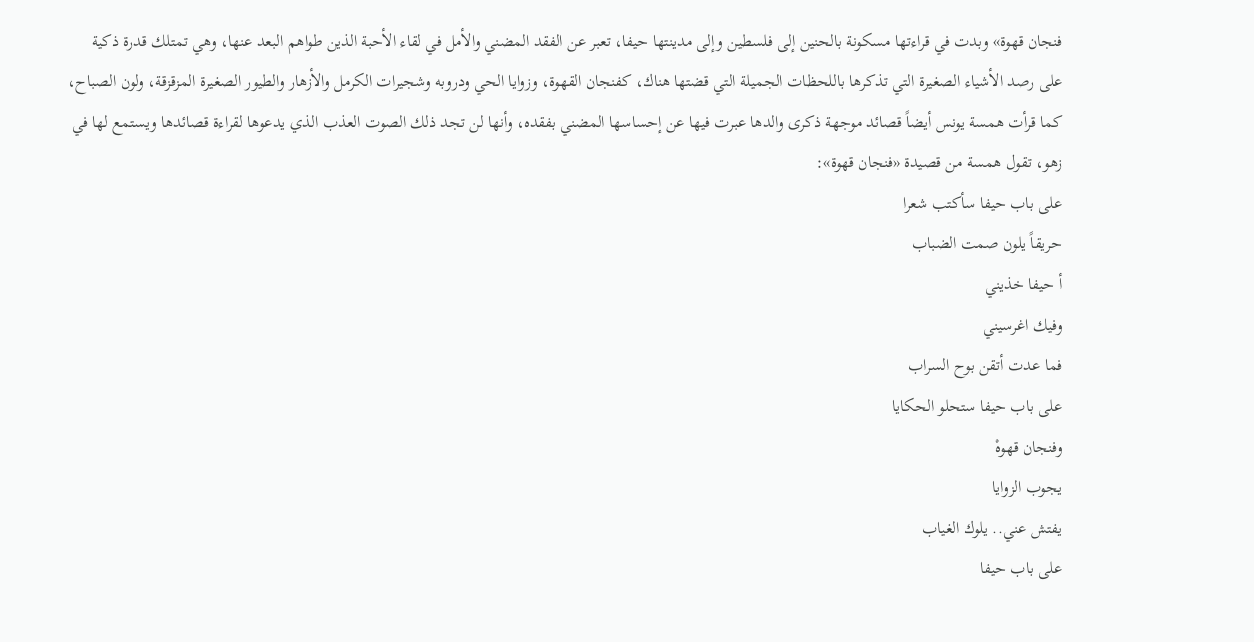فنجان قهوة» وبدت في قراءتها مسكونة بالحنين إلى فلسطين وإلى مدينتها حيفا، تعبر عن الفقد المضني والأمل في لقاء الأحبة الذين طواهم البعد عنها، وهي تمتلك قدرة ذكية على رصد الأشياء الصغيرة التي تذكرها باللحظات الجميلة التي قضتها هناك، كفنجان القهوة، وزوايا الحي ودروبه وشجيرات الكرمل والأزهار والطيور الصغيرة المزقزقة، ولون الصباح، كما قرأت همسة يونس أيضاً قصائد موجهة ذكرى والدها عبرت فيها عن إحساسها المضني بفقده، وأنها لن تجد ذلك الصوت العذب الذي يدعوها لقراءة قصائدها ويستمع لها في زهو، تقول همسة من قصيدة «فنجان قهوة»:
على باب حيفا سأكتب شعرا
حريقاً يلون صمت الضباب
أ حيفا خذيني
وفيك اغرسيني
فما عدت أتقن بوح السراب
على باب حيفا ستحلو الحكايا
وفنجان قهوهْ
يجوب الزوايا
يفتش عني.. يلوك الغياب
على باب حيفا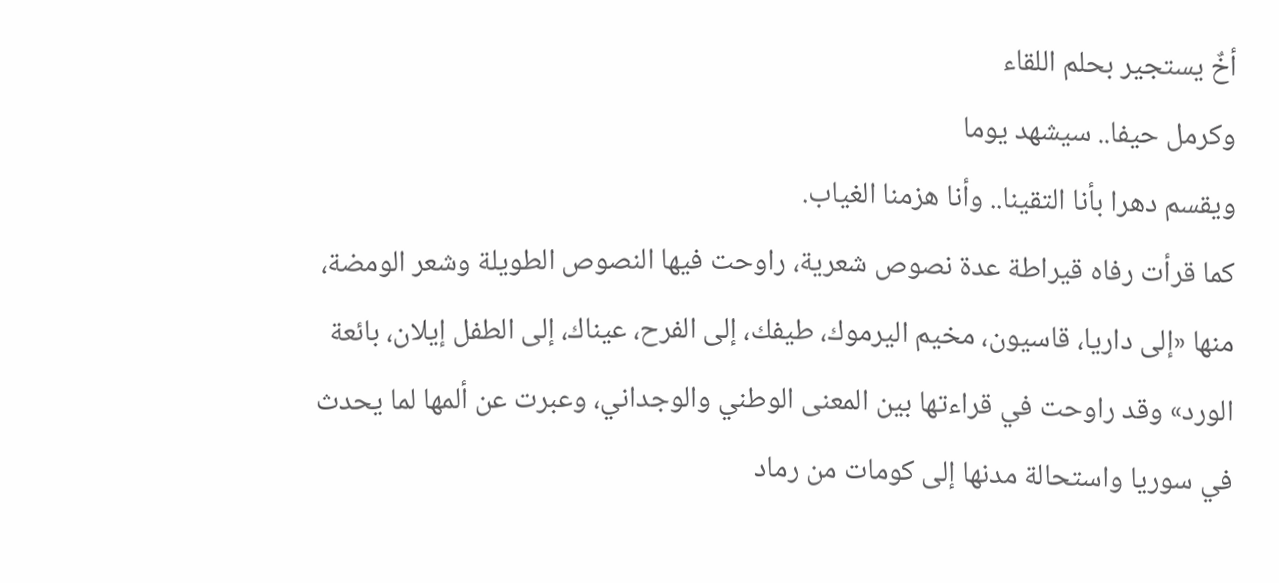أخٌ يستجير بحلم اللقاء
وكرمل حيفا.. سيشهد يوما
ويقسم دهرا بأنا التقينا.. وأنا هزمنا الغياب.
كما قرأت رفاه قيراطة عدة نصوص شعرية، راوحت فيها النصوص الطويلة وشعر الومضة، منها «إلى داريا، قاسيون، مخيم اليرموك، طيفك، إلى الفرح، عيناك، إلى الطفل إيلان، بائعة الورد» وقد راوحت في قراءتها بين المعنى الوطني والوجداني، وعبرت عن ألمها لما يحدث في سوريا واستحالة مدنها إلى كومات من رماد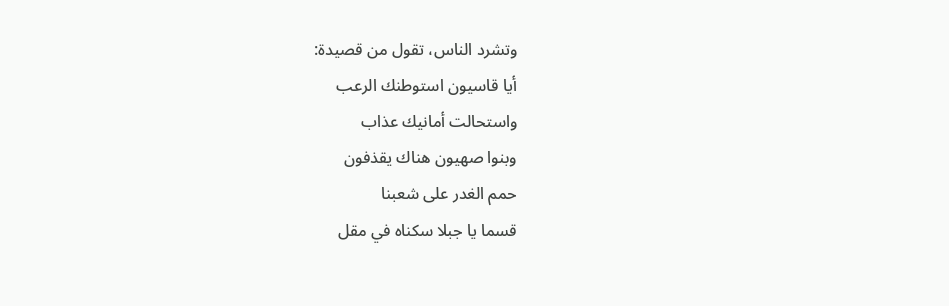وتشرد الناس، تقول من قصيدة:
أيا قاسيون استوطنك الرعب
واستحالت أمانيك عذاب
وبنوا صهيون هناك يقذفون
حمم الغدر على شعبنا
قسما يا جبلا سكناه في مقل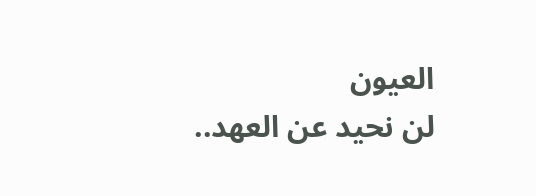العيون
لن نحيد عن العهد..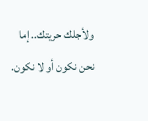ولأجلك حريتك.. إما نحن نكون أو لا نكون.